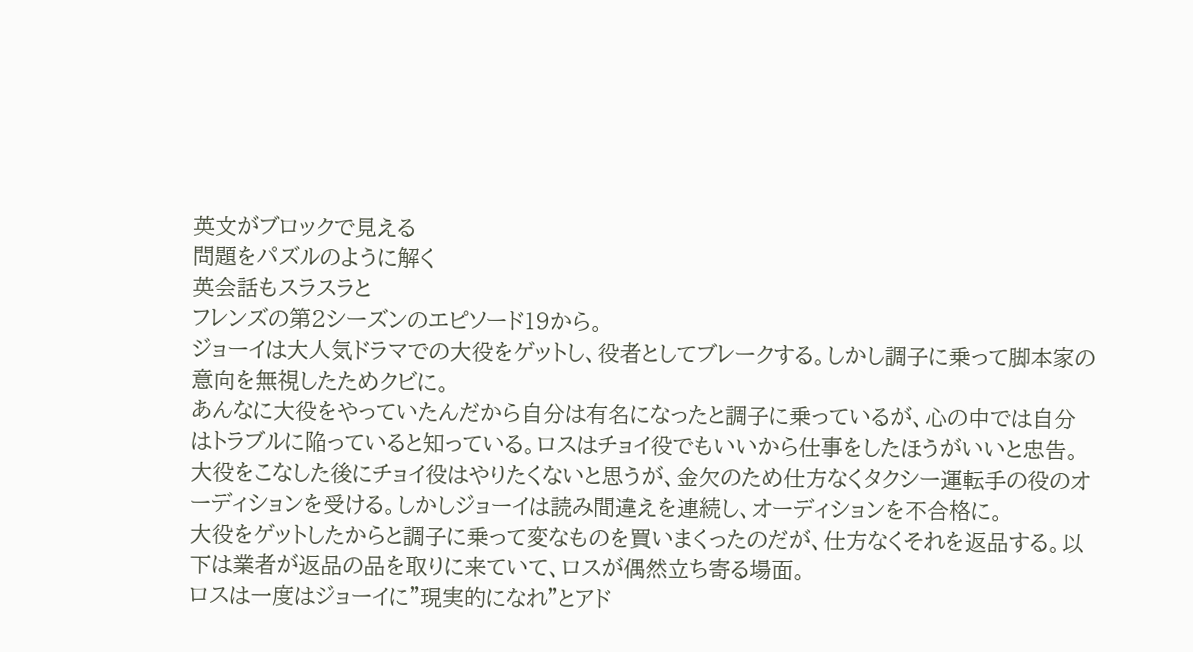英文がブロックで見える
問題をパズルのように解く
英会話もスラスラと
フレンズの第2シーズンのエピソード19から。
ジョーイは大人気ドラマでの大役をゲットし、役者としてブレークする。しかし調子に乗って脚本家の意向を無視したためクビに。
あんなに大役をやっていたんだから自分は有名になったと調子に乗っているが、心の中では自分はトラブルに陥っていると知っている。ロスはチョイ役でもいいから仕事をしたほうがいいと忠告。
大役をこなした後にチョイ役はやりたくないと思うが、金欠のため仕方なくタクシー運転手の役のオーディションを受ける。しかしジョーイは読み間違えを連続し、オーディションを不合格に。
大役をゲットしたからと調子に乗って変なものを買いまくったのだが、仕方なくそれを返品する。以下は業者が返品の品を取りに来ていて、ロスが偶然立ち寄る場面。
ロスは一度はジョーイに"現実的になれ"とアド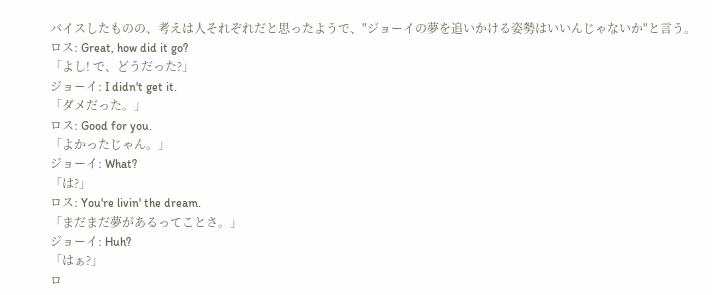バイスしたものの、考えは人それぞれだと思ったようで、"ジョーイの夢を追いかける姿勢はいいんじゃないか"と言う。
ロス: Great, how did it go?
「よし! で、どうだった?」
ジョーイ: I didn't get it.
「ダメだった。」
ロス: Good for you.
「よかったじゃん。」
ジョーイ: What?
「は?」
ロス: You're livin' the dream.
「まだまだ夢があるってことさ。」
ジョーイ: Huh?
「はぁ?」
ロ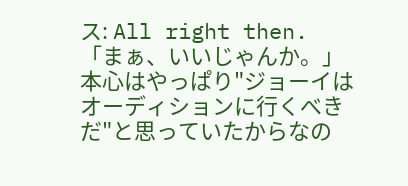ス: All right then.
「まぁ、いいじゃんか。」
本心はやっぱり"ジョーイはオーディションに行くべきだ"と思っていたからなの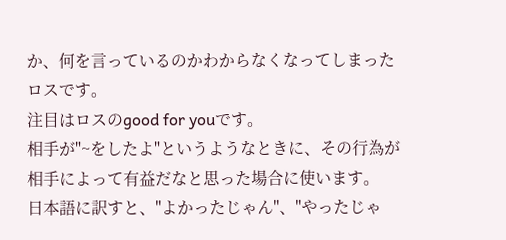か、何を言っているのかわからなくなってしまったロスです。
注目はロスのgood for youです。
相手が"~をしたよ"というようなときに、その行為が相手によって有益だなと思った場合に使います。
日本語に訳すと、"よかったじゃん"、"やったじゃ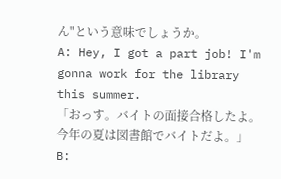ん"という意味でしょうか。
A: Hey, I got a part job! I'm gonna work for the library this summer.
「おっす。バイトの面接合格したよ。今年の夏は図書館でバイトだよ。」
B: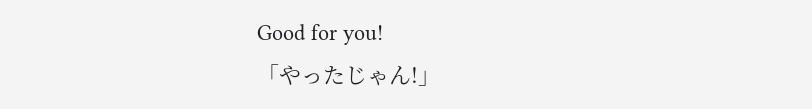Good for you!
「やったじゃん!」